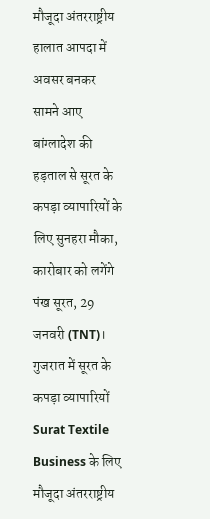मौजूदा अंतरराष्ट्रीय हालात आपदा में अवसर बनकर सामने आए
बांग्लादेश की हड़ताल से सूरत के कपड़ा व्यापारियों के लिए सुनहरा मौका, कारोबार को लगेंगे पंख सूरत, 29 जनवरी (TNT)। गुजरात में सूरत के कपड़ा व्यापारियों Surat Textile Business के लिए मौजूदा अंतरराष्ट्रीय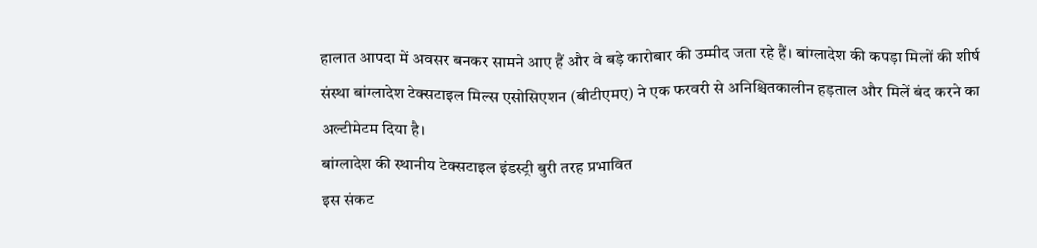हालात आपदा में अवसर बनकर सामने आए हैं और वे बड़े कारोबार की उम्मीद जता रहे हैं। बांग्लादेश की कपड़ा मिलों की शीर्ष संस्था बांग्लादेश टेक्सटाइल मिल्स एसोसिएशन (बीटीएमए) ने एक फरवरी से अनिश्चितकालीन हड़ताल और मिलें बंद करने का अल्टीमेटम दिया है।
बांग्लादेश की स्थानीय टेक्सटाइल इंडस्ट्री बुरी तरह प्रभावित
इस संकट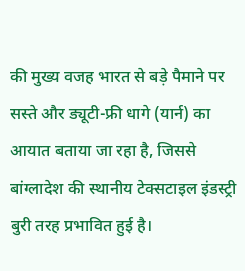की मुख्य वजह भारत से बड़े पैमाने पर सस्ते और ड्यूटी-फ्री धागे (यार्न) का आयात बताया जा रहा है, जिससे बांग्लादेश की स्थानीय टेक्सटाइल इंडस्ट्री बुरी तरह प्रभावित हुई है।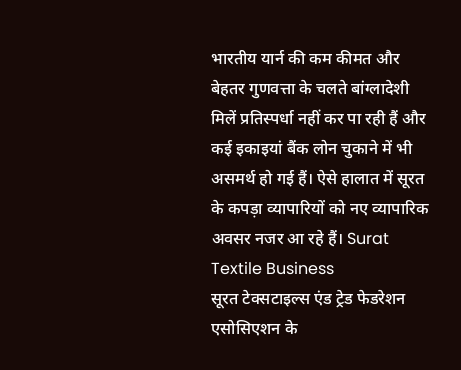भारतीय यार्न की कम कीमत और बेहतर गुणवत्ता के चलते बांग्लादेशी मिलें प्रतिस्पर्धा नहीं कर पा रही हैं और कई इकाइयां बैंक लोन चुकाने में भी असमर्थ हो गई हैं। ऐसे हालात में सूरत के कपड़ा व्यापारियों को नए व्यापारिक अवसर नजर आ रहे हैं। Surat Textile Business
सूरत टेक्सटाइल्स एंड ट्रेड फेडरेशन एसोसिएशन के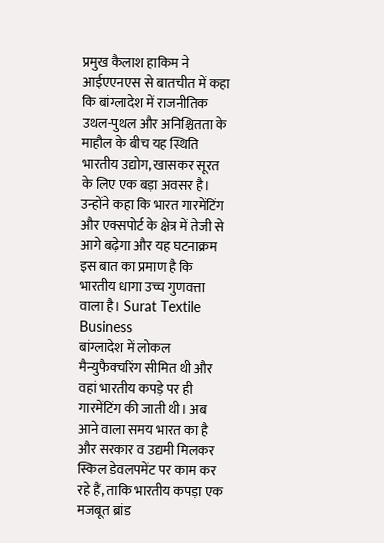प्रमुख कैलाश हाकिम ने आईएएनएस से बातचीत में कहा कि बांग्लादेश में राजनीतिक उथल-पुथल और अनिश्चितता के माहौल के बीच यह स्थिति भारतीय उद्योग, खासकर सूरत के लिए एक बड़ा अवसर है। उन्होंने कहा कि भारत गारमेंटिंग और एक्सपोर्ट के क्षेत्र में तेजी से आगे बढ़ेगा और यह घटनाक्रम इस बात का प्रमाण है कि भारतीय धागा उच्च गुणवत्ता वाला है। Surat Textile Business
बांग्लादेश में लोकल मैन्युफैक्चरिंग सीमित थी और वहां भारतीय कपड़े पर ही गारमेंटिंग की जाती थी। अब आने वाला समय भारत का है और सरकार व उद्यमी मिलकर स्किल डेवलपमेंट पर काम कर रहे हैं, ताकि भारतीय कपड़ा एक मजबूत ब्रांड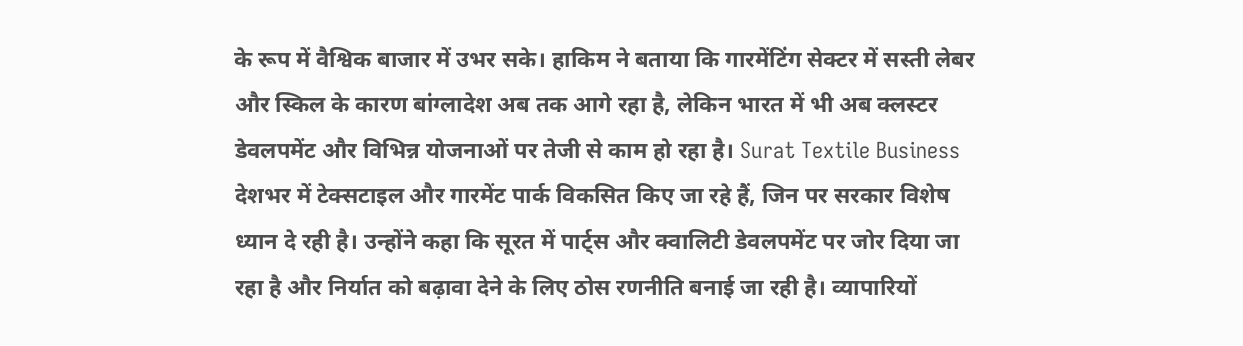के रूप में वैश्विक बाजार में उभर सके। हाकिम ने बताया कि गारमेंटिंग सेक्टर में सस्ती लेबर और स्किल के कारण बांग्लादेश अब तक आगे रहा है, लेकिन भारत में भी अब क्लस्टर डेवलपमेंट और विभिन्न योजनाओं पर तेजी से काम हो रहा है। Surat Textile Business
देशभर में टेक्सटाइल और गारमेंट पार्क विकसित किए जा रहे हैं, जिन पर सरकार विशेष ध्यान दे रही है। उन्होंने कहा कि सूरत में पार्ट्स और क्वालिटी डेवलपमेंट पर जोर दिया जा रहा है और निर्यात को बढ़ावा देने के लिए ठोस रणनीति बनाई जा रही है। व्यापारियों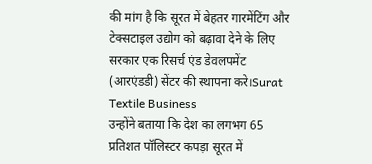की मांग है कि सूरत में बेहतर गारमेंटिंग और टेक्सटाइल उद्योग को बढ़ावा देने के लिए सरकार एक रिसर्च एंड डेवलपमेंट (आरएंडडी) सेंटर की स्थापना करे।Surat Textile Business
उन्होंने बताया कि देश का लगभग 65 प्रतिशत पॉलिस्टर कपड़ा सूरत में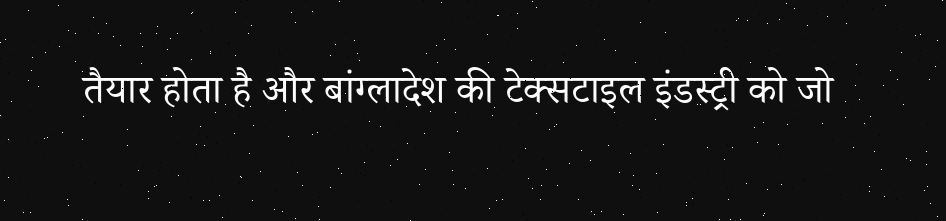तैयार होता है और बांग्लादेश की टेक्सटाइल इंडस्ट्री को जो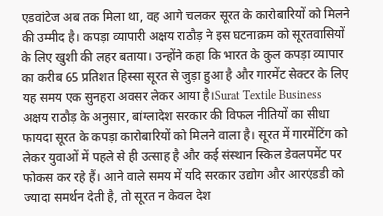एडवांटेज अब तक मिला था, वह आगे चलकर सूरत के कारोबारियों को मिलने की उम्मीद है। कपड़ा व्यापारी अक्षय राठौड़ ने इस घटनाक्रम को सूरतवासियों के लिए खुशी की लहर बताया। उन्होंने कहा कि भारत के कुल कपड़ा व्यापार का करीब 65 प्रतिशत हिस्सा सूरत से जुड़ा हुआ है और गारमेंट सेक्टर के लिए यह समय एक सुनहरा अवसर लेकर आया है।Surat Textile Business
अक्षय राठौड़ के अनुसार, बांग्लादेश सरकार की विफल नीतियों का सीधा फायदा सूरत के कपड़ा कारोबारियों को मिलने वाला है। सूरत में गारमेंटिंग को लेकर युवाओं में पहले से ही उत्साह है और कई संस्थान स्किल डेवलपमेंट पर फोकस कर रहे हैं। आने वाले समय में यदि सरकार उद्योग और आरएंडडी को ज्यादा समर्थन देती है, तो सूरत न केवल देश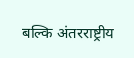बल्कि अंतरराष्ट्रीय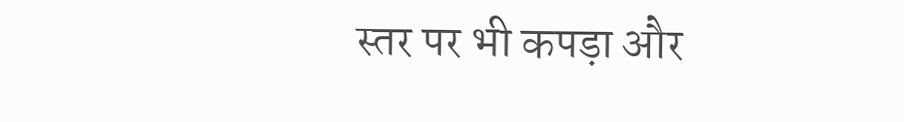स्तर पर भी कपड़ा और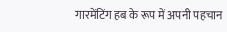गारमेंटिंग हब के रूप में अपनी पहचान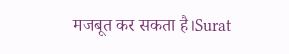मजबूत कर सकता है।Surat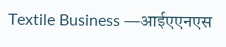Textile Business —आईएएनएस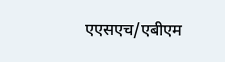एएसएच/एबीएम